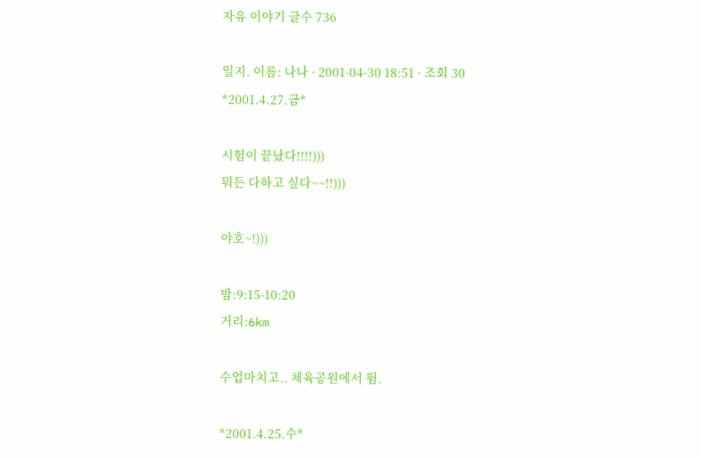자유 이야기 글수 736

일지. 이름: 나나 · 2001-04-30 18:51 · 조회 30
*2001.4.27.금*

시험이 끝났다!!!!)))
뭐든 다하고 싶다~~!!)))

야호~!)))

밤:9:15-10:20
거리:6km

수업마치고.. 체육공원에서 뜀.

*2001.4.25.수*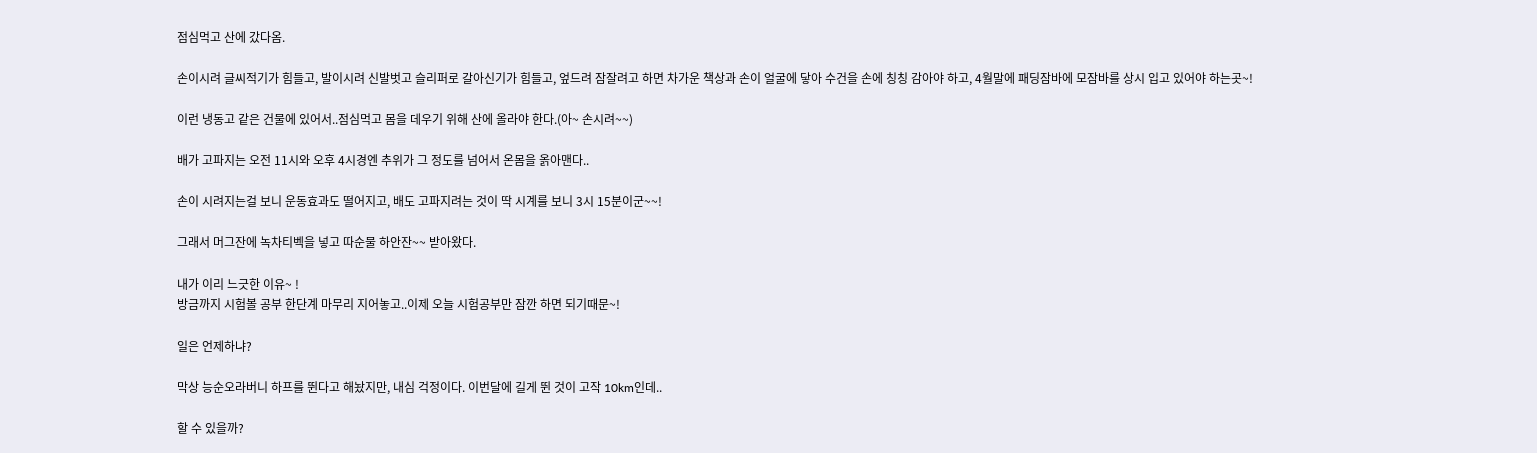점심먹고 산에 갔다옴.

손이시려 글씨적기가 힘들고, 발이시려 신발벗고 슬리퍼로 갈아신기가 힘들고, 엎드려 잠잘려고 하면 차가운 책상과 손이 얼굴에 닿아 수건을 손에 칭칭 감아야 하고, 4월말에 패딩잠바에 모잠바를 상시 입고 있어야 하는곳~!

이런 냉동고 같은 건물에 있어서..점심먹고 몸을 데우기 위해 산에 올라야 한다.(아~ 손시려~~)

배가 고파지는 오전 11시와 오후 4시경엔 추위가 그 정도를 넘어서 온몸을 옭아맨다..

손이 시려지는걸 보니 운동효과도 떨어지고, 배도 고파지려는 것이 딱 시계를 보니 3시 15분이군~~!

그래서 머그잔에 녹차티벡을 넣고 따순물 하안잔~~ 받아왔다.

내가 이리 느긋한 이유~ !
방금까지 시험볼 공부 한단계 마무리 지어놓고..이제 오늘 시험공부만 잠깐 하면 되기때문~!

일은 언제하냐?

막상 능순오라버니 하프를 뛴다고 해놨지만, 내심 걱정이다. 이번달에 길게 뛴 것이 고작 10km인데..

할 수 있을까?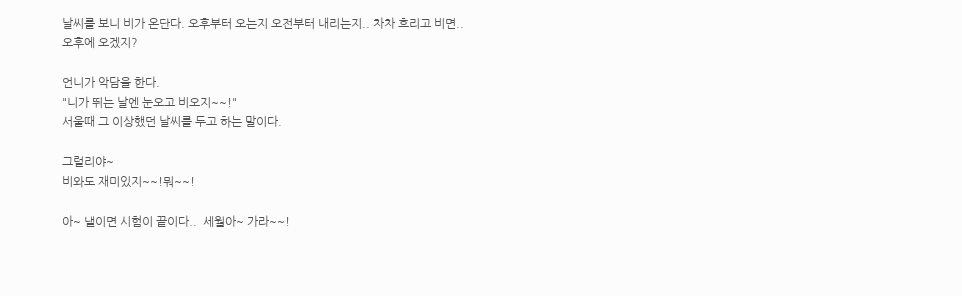날씨를 보니 비가 온단다. 오후부터 오는지 오전부터 내리는지.. 차차 흐리고 비면.. 오후에 오겠지?

언니가 악담을 한다.
"니가 뛰는 날엔 눈오고 비오지~~!"
서울때 그 이상했던 날씨를 두고 하는 말이다.

그럴리야~
비와도 재미있지~~!뭐~~!

아~ 낼이면 시험이 끝이다..  세월아~ 가라~~!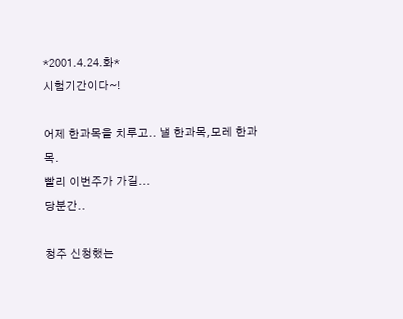*2001.4.24.화*
시험기간이다~!

어제 한과목을 치루고.. 낼 한과목,모레 한과목.
빨리 이번주가 가길...
당분간..

청주 신청했는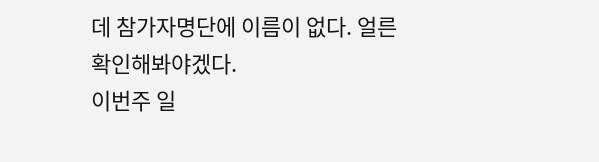데 참가자명단에 이름이 없다. 얼른 확인해봐야겠다.
이번주 일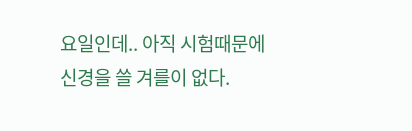요일인데.. 아직 시험때문에 신경을 쓸 겨를이 없다.